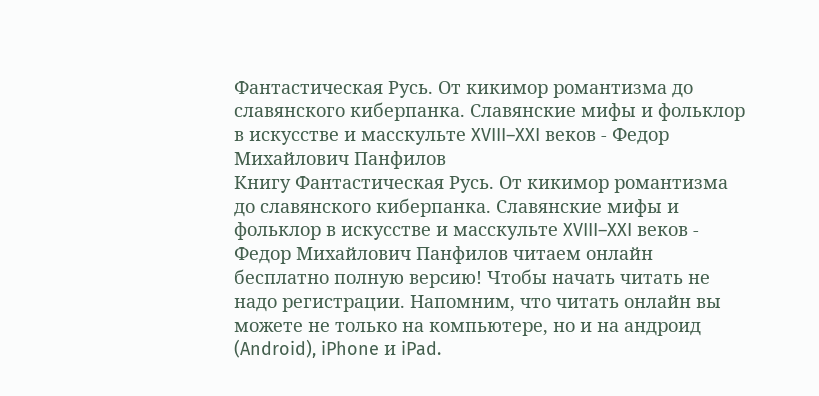Фантастическая Русь. От кикимор романтизма до славянского киберпанка. Славянские мифы и фольклор в искусстве и масскульте XVIII–XXI веков - Федор Михайлович Панфилов
Книгу Фантастическая Русь. От кикимор романтизма до славянского киберпанка. Славянские мифы и фольклор в искусстве и масскульте XVIII–XXI веков - Федор Михайлович Панфилов читаем онлайн бесплатно полную версию! Чтобы начать читать не надо регистрации. Напомним, что читать онлайн вы можете не только на компьютере, но и на андроид (Android), iPhone и iPad.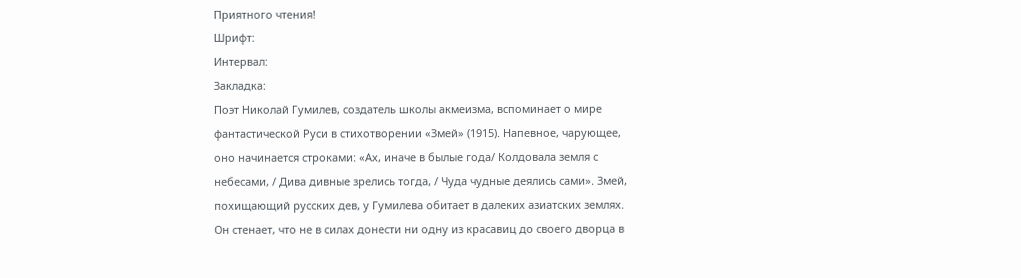Приятного чтения!
Шрифт:
Интервал:
Закладка:
Поэт Николай Гумилев, создатель школы акмеизма, вспоминает о мире фантастической Руси в стихотворении «Змей» (1915). Напевное, чарующее, оно начинается строками: «Ах, иначе в былые года/ Колдовала земля с небесами, / Дива дивные зрелись тогда, / Чуда чудные деялись сами». Змей, похищающий русских дев, у Гумилева обитает в далеких азиатских землях. Он стенает, что не в силах донести ни одну из красавиц до своего дворца в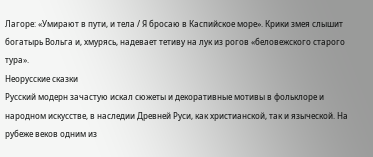Лагоре: «Умирают в пути, и тела / Я бросаю в Каспийское море». Крики змея слышит богатырь Вольга и, хмурясь, надевает тетиву на лук из рогов «беловежского старого тура».
Неорусские сказки
Русский модерн зачастую искал сюжеты и декоративные мотивы в фольклоре и народном искусстве, в наследии Древней Руси, как христианской, так и языческой. На рубеже веков одним из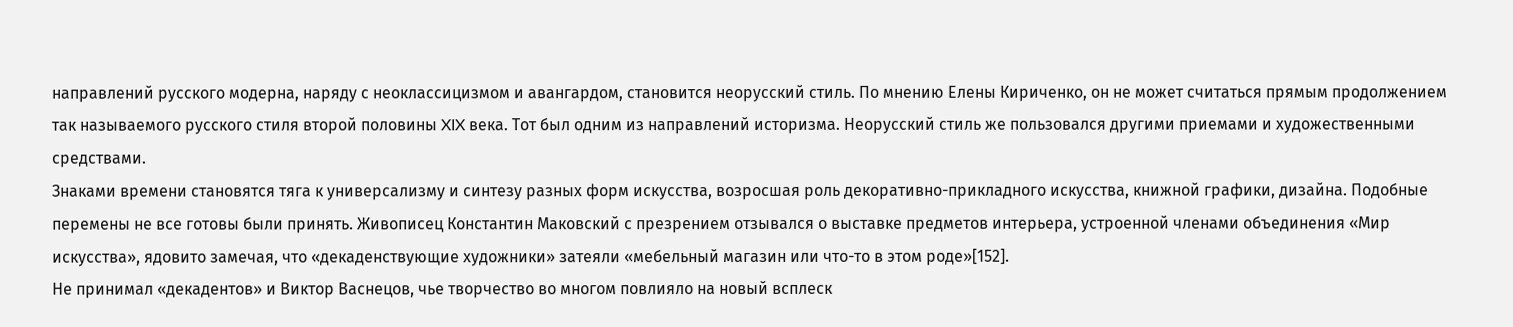направлений русского модерна, наряду с неоклассицизмом и авангардом, становится неорусский стиль. По мнению Елены Кириченко, он не может считаться прямым продолжением так называемого русского стиля второй половины XIX века. Тот был одним из направлений историзма. Неорусский стиль же пользовался другими приемами и художественными средствами.
Знаками времени становятся тяга к универсализму и синтезу разных форм искусства, возросшая роль декоративно-прикладного искусства, книжной графики, дизайна. Подобные перемены не все готовы были принять. Живописец Константин Маковский с презрением отзывался о выставке предметов интерьера, устроенной членами объединения «Мир искусства», ядовито замечая, что «декаденствующие художники» затеяли «мебельный магазин или что-то в этом роде»[152].
Не принимал «декадентов» и Виктор Васнецов, чье творчество во многом повлияло на новый всплеск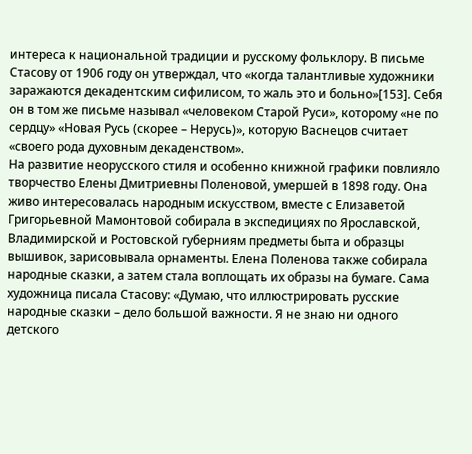интереса к национальной традиции и русскому фольклору. В письме Стасову от 1906 году он утверждал, что «когда талантливые художники заражаются декадентским сифилисом, то жаль это и больно»[153]. Себя он в том же письме называл «человеком Старой Руси», которому «не по сердцу» «Новая Русь (скорее – Нерусь)», которую Васнецов считает «своего рода духовным декаденством».
На развитие неорусского стиля и особенно книжной графики повлияло творчество Елены Дмитриевны Поленовой, умершей в 1898 году. Она живо интересовалась народным искусством, вместе с Елизаветой Григорьевной Мамонтовой собирала в экспедициях по Ярославской, Владимирской и Ростовской губерниям предметы быта и образцы вышивок, зарисовывала орнаменты. Елена Поленова также собирала народные сказки, а затем стала воплощать их образы на бумаге. Сама художница писала Стасову: «Думаю, что иллюстрировать русские народные сказки – дело большой важности. Я не знаю ни одного детского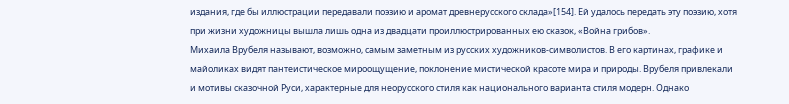издания, где бы иллюстрации передавали поэзию и аромат древнерусского склада»[154]. Ей удалось передать эту поэзию, хотя при жизни художницы вышла лишь одна из двадцати проиллюстрированных ею сказок, «Война грибов».
Михаила Врубеля называют, возможно, самым заметным из русских художников-символистов. В его картинах, графике и майоликах видят пантеистическое мироощущение, поклонение мистической красоте мира и природы. Врубеля привлекали и мотивы сказочной Руси, характерные для неорусского стиля как национального варианта стиля модерн. Однако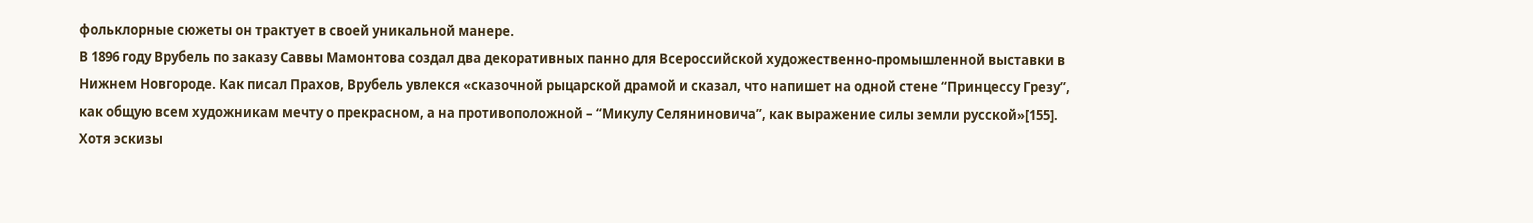фольклорные сюжеты он трактует в своей уникальной манере.
В 1896 году Врубель по заказу Саввы Мамонтова создал два декоративных панно для Всероссийской художественно-промышленной выставки в Нижнем Новгороде. Как писал Прахов, Врубель увлекся «сказочной рыцарской драмой и сказал, что напишет на одной стене “Принцессу Грезу”, как общую всем художникам мечту о прекрасном, а на противоположной – “Микулу Селяниновича”, как выражение силы земли русской»[155]. Хотя эскизы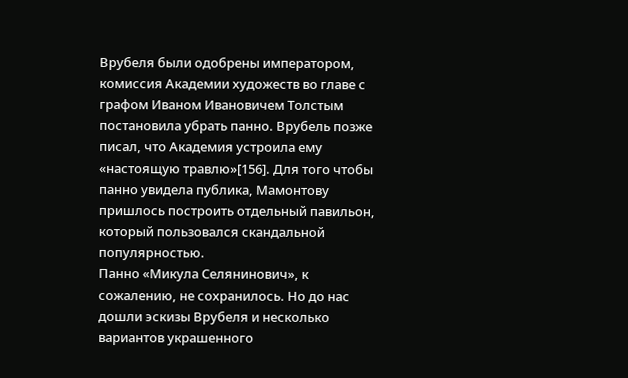Врубеля были одобрены императором, комиссия Академии художеств во главе с графом Иваном Ивановичем Толстым постановила убрать панно. Врубель позже писал, что Академия устроила ему «настоящую травлю»[156]. Для того чтобы панно увидела публика, Мамонтову пришлось построить отдельный павильон, который пользовался скандальной популярностью.
Панно «Микула Селянинович», к сожалению, не сохранилось. Но до нас дошли эскизы Врубеля и несколько вариантов украшенного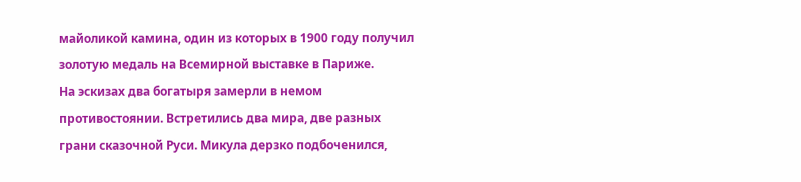майоликой камина, один из которых в 1900 году получил золотую медаль на Всемирной выставке в Париже.
На эскизах два богатыря замерли в немом противостоянии. Встретились два мира, две разных грани сказочной Руси. Микула дерзко подбоченился,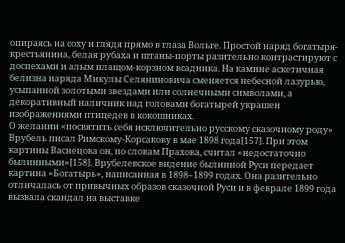опираясь на соху и глядя прямо в глаза Вольге. Простой наряд богатыря-крестьянина, белая рубаха и штаны-порты разительно контрастируют с доспехами и алым плащом-корзном всадника. На камине аскетичная белизна наряда Микулы Селяниновича сменяется небесной лазурью, усыпанной золотыми звездами или солнечными символами, а декоративный наличник над головами богатырей украшен изображениями птицедев в кокошниках.
О желании «посвятить себя исключительно русскому сказочному роду» Врубель писал Римскому-Корсакову в мае 1898 года[157]. При этом картины Васнецова он, по словам Прахова, считал «недостаточно былинными»[158]. Врубелевское видение былинной Руси передает картина «Богатырь», написанная в 1898–1899 годах. Она разительно отличалась от привычных образов сказочной Руси и в феврале 1899 года вызвала скандал на выставке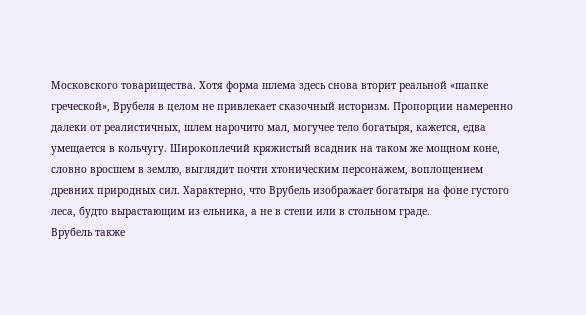Московского товарищества. Хотя форма шлема здесь снова вторит реальной «шапке греческой», Врубеля в целом не привлекает сказочный историзм. Пропорции намеренно далеки от реалистичных, шлем нарочито мал, могучее тело богатыря, кажется, едва умещается в кольчугу. Широкоплечий кряжистый всадник на таком же мощном коне, словно вросшем в землю, выглядит почти хтоническим персонажем, воплощением древних природных сил. Характерно, что Врубель изображает богатыря на фоне густого леса, будто вырастающим из ельника, а не в степи или в стольном граде.
Врубель также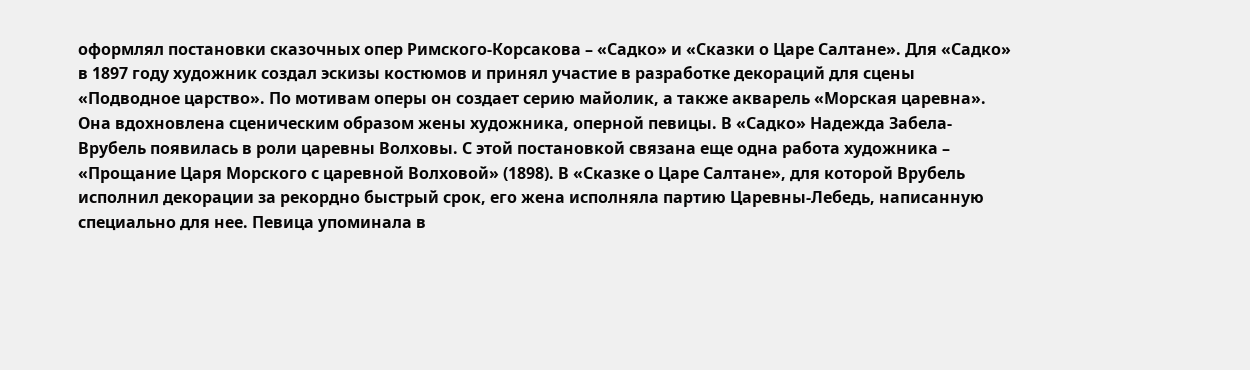оформлял постановки сказочных опер Римского-Корсакова – «Садко» и «Сказки о Царе Салтане». Для «Садко» в 1897 году художник создал эскизы костюмов и принял участие в разработке декораций для сцены «Подводное царство». По мотивам оперы он создает серию майолик, а также акварель «Морская царевна». Она вдохновлена сценическим образом жены художника, оперной певицы. В «Садко» Надежда Забела-Врубель появилась в роли царевны Волховы. С этой постановкой связана еще одна работа художника – «Прощание Царя Морского с царевной Волховой» (1898). В «Сказке о Царе Салтане», для которой Врубель исполнил декорации за рекордно быстрый срок, его жена исполняла партию Царевны-Лебедь, написанную специально для нее. Певица упоминала в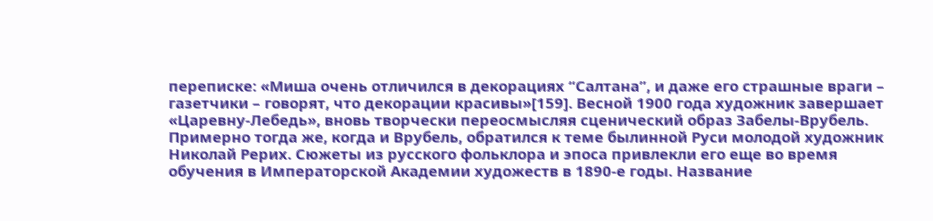переписке: «Миша очень отличился в декорациях “Салтана”, и даже его страшные враги – газетчики – говорят, что декорации красивы»[159]. Весной 1900 года художник завершает «Царевну-Лебедь», вновь творчески переосмысляя сценический образ Забелы-Врубель.
Примерно тогда же, когда и Врубель, обратился к теме былинной Руси молодой художник Николай Рерих. Сюжеты из русского фольклора и эпоса привлекли его еще во время обучения в Императорской Академии художеств в 1890-е годы. Название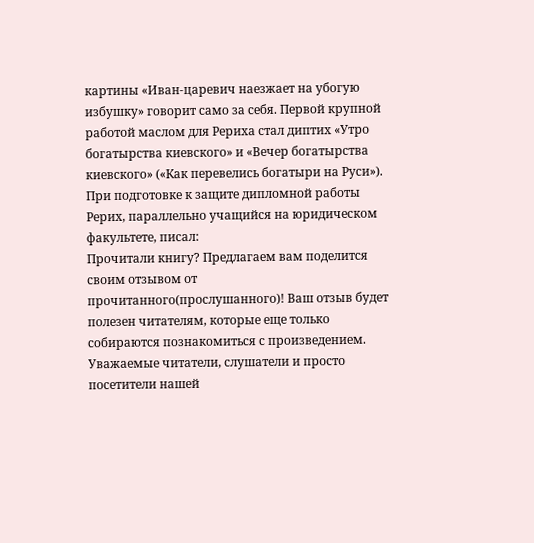картины «Иван-царевич наезжает на убогую избушку» говорит само за себя. Первой крупной работой маслом для Рериха стал диптих «Утро богатырства киевского» и «Вечер богатырства киевского» («Как перевелись богатыри на Руси»). При подготовке к защите дипломной работы Рерих, параллельно учащийся на юридическом факультете, писал:
Прочитали книгу? Предлагаем вам поделится своим отзывом от прочитанного(прослушанного)! Ваш отзыв будет полезен читателям, которые еще только собираются познакомиться с произведением.
Уважаемые читатели, слушатели и просто посетители нашей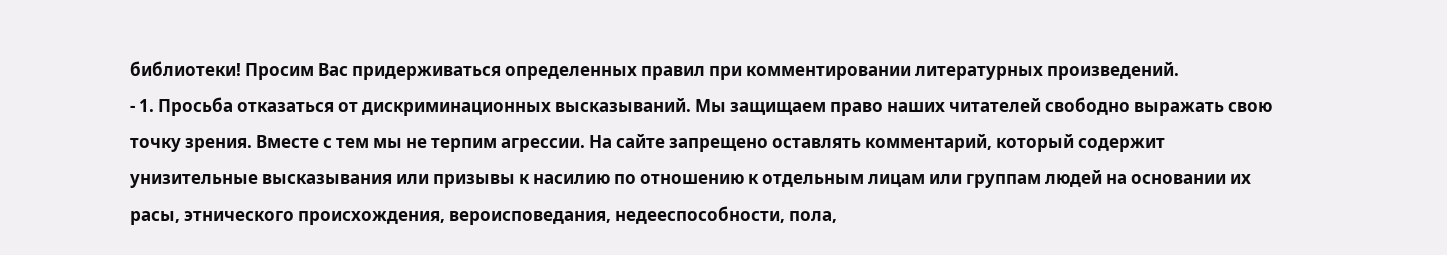библиотеки! Просим Вас придерживаться определенных правил при комментировании литературных произведений.
- 1. Просьба отказаться от дискриминационных высказываний. Мы защищаем право наших читателей свободно выражать свою точку зрения. Вместе с тем мы не терпим агрессии. На сайте запрещено оставлять комментарий, который содержит унизительные высказывания или призывы к насилию по отношению к отдельным лицам или группам людей на основании их расы, этнического происхождения, вероисповедания, недееспособности, пола,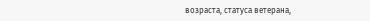возраста, статуса ветерана,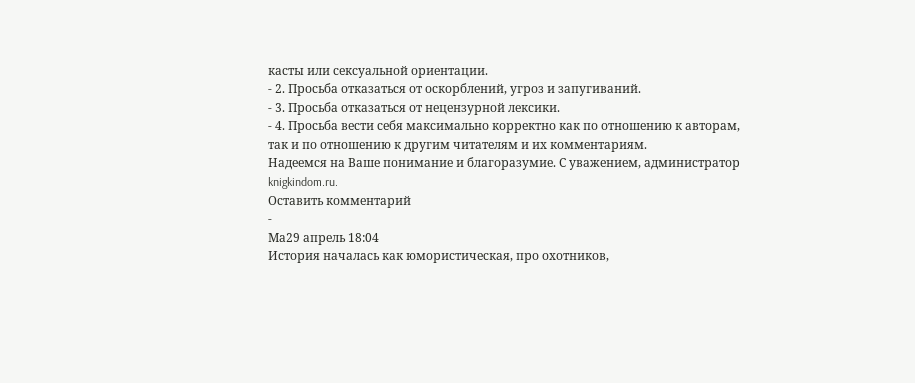касты или сексуальной ориентации.
- 2. Просьба отказаться от оскорблений, угроз и запугиваний.
- 3. Просьба отказаться от нецензурной лексики.
- 4. Просьба вести себя максимально корректно как по отношению к авторам, так и по отношению к другим читателям и их комментариям.
Надеемся на Ваше понимание и благоразумие. С уважением, администратор knigkindom.ru.
Оставить комментарий
-
Ма29 апрель 18:04
История началась как юмористическая, про охотников,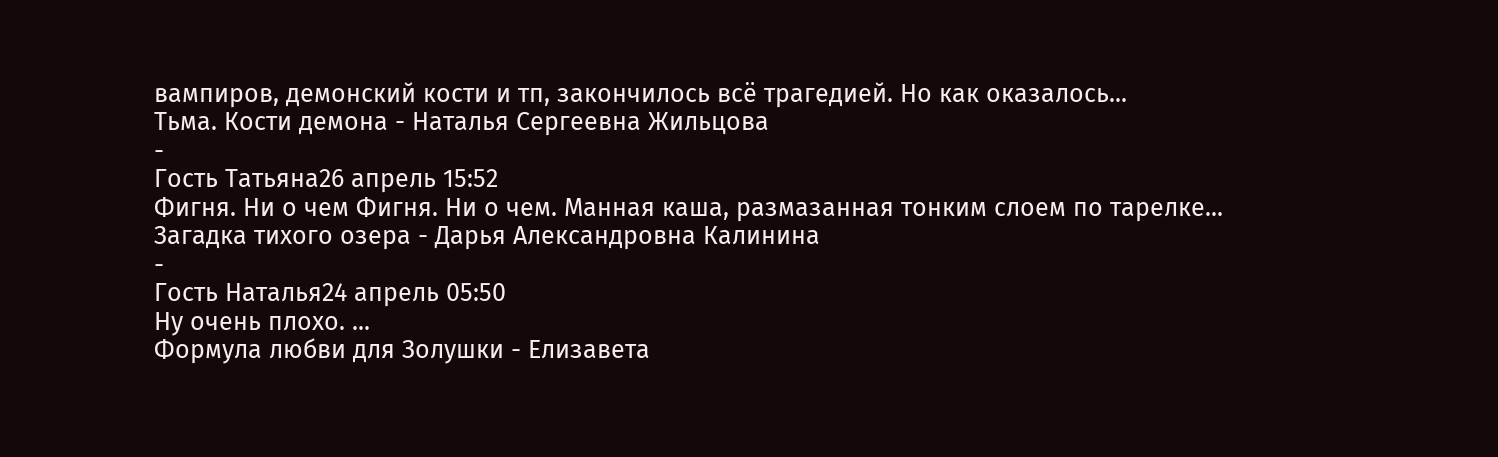вампиров, демонский кости и тп, закончилось всё трагедией. Но как оказалось...
Тьма. Кости демона - Наталья Сергеевна Жильцова
-
Гость Татьяна26 апрель 15:52
Фигня. Ни о чем Фигня. Ни о чем. Манная каша, размазанная тонким слоем по тарелке...
Загадка тихого озера - Дарья Александровна Калинина
-
Гость Наталья24 апрель 05:50
Ну очень плохо. ...
Формула любви для Золушки - Елизавета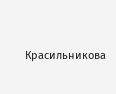Красильникова